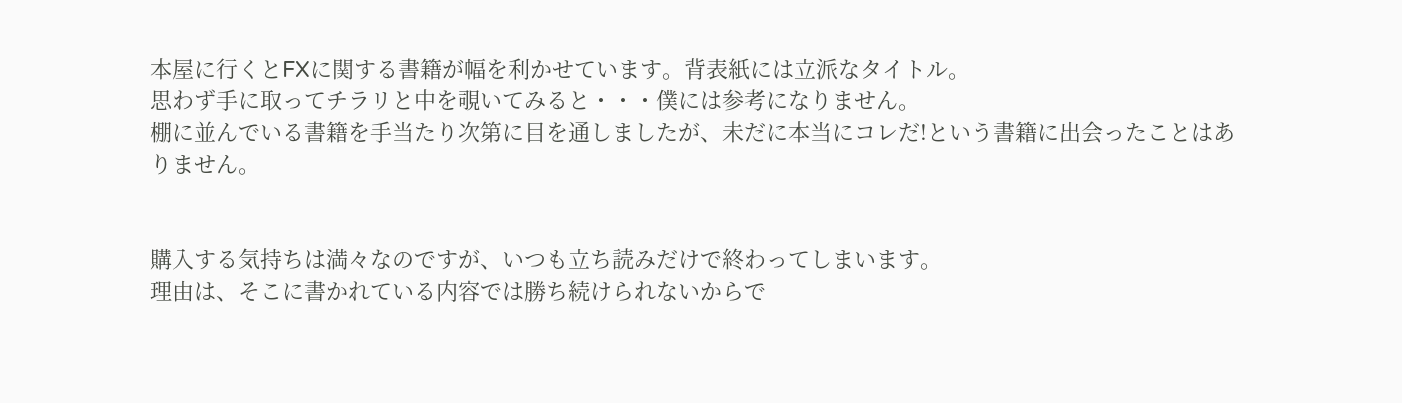本屋に行くとFXに関する書籍が幅を利かせています。背表紙には立派なタイトル。
思わず手に取ってチラリと中を覗いてみると・・・僕には参考になりません。
棚に並んでいる書籍を手当たり次第に目を通しましたが、未だに本当にコレだ!という書籍に出会ったことはありません。


購入する気持ちは満々なのですが、いつも立ち読みだけで終わってしまいます。
理由は、そこに書かれている内容では勝ち続けられないからで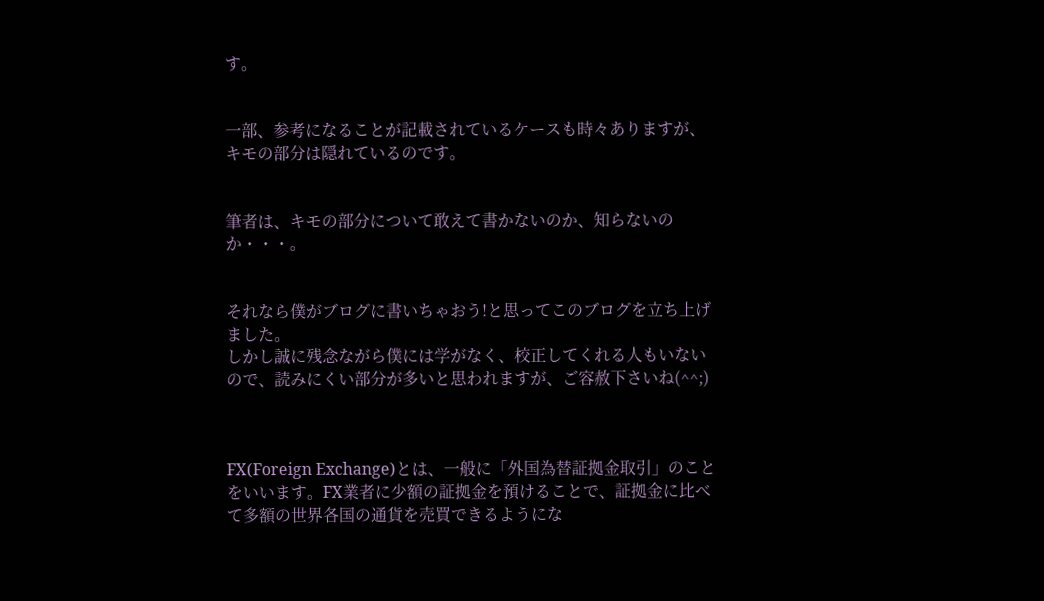す。


一部、参考になることが記載されているケースも時々ありますが、キモの部分は隠れているのです。


筆者は、キモの部分について敢えて書かないのか、知らないのか・・・。


それなら僕がブログに書いちゃおう!と思ってこのブログを立ち上げました。
しかし誠に残念ながら僕には学がなく、校正してくれる人もいないので、読みにくい部分が多いと思われますが、ご容赦下さいね(^^;)



FX(Foreign Exchange)とは、一般に「外国為替証拠金取引」のことをいいます。FX業者に少額の証拠金を預けることで、証拠金に比べて多額の世界各国の通貨を売買できるようにな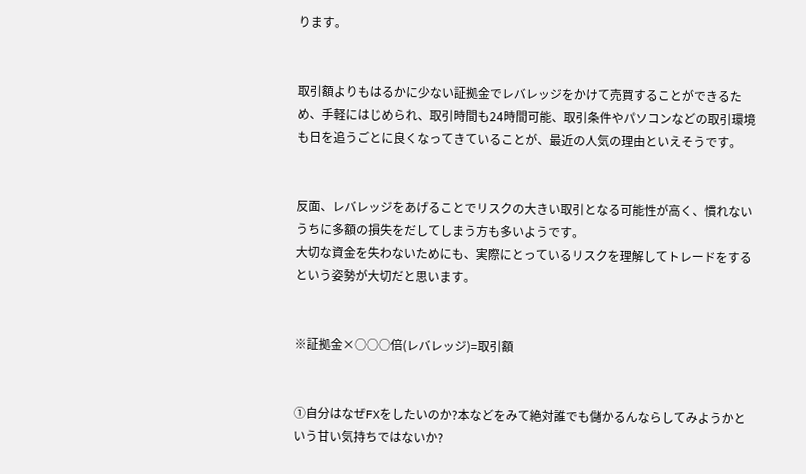ります。


取引額よりもはるかに少ない証拠金でレバレッジをかけて売買することができるため、手軽にはじめられ、取引時間も24時間可能、取引条件やパソコンなどの取引環境も日を追うごとに良くなってきていることが、最近の人気の理由といえそうです。


反面、レバレッジをあげることでリスクの大きい取引となる可能性が高く、慣れないうちに多額の損失をだしてしまう方も多いようです。
大切な資金を失わないためにも、実際にとっているリスクを理解してトレードをするという姿勢が大切だと思います。


※証拠金×○○○倍(レバレッジ)=取引額


①自分はなぜFXをしたいのか?本などをみて絶対誰でも儲かるんならしてみようかという甘い気持ちではないか?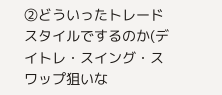②どういったトレードスタイルでするのか(デイトレ・スイング・スワップ狙いな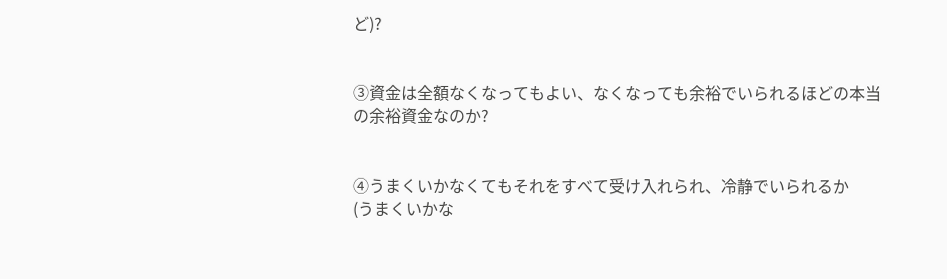ど)?


③資金は全額なくなってもよい、なくなっても余裕でいられるほどの本当の余裕資金なのか?


④うまくいかなくてもそれをすべて受け入れられ、冷静でいられるか
(うまくいかな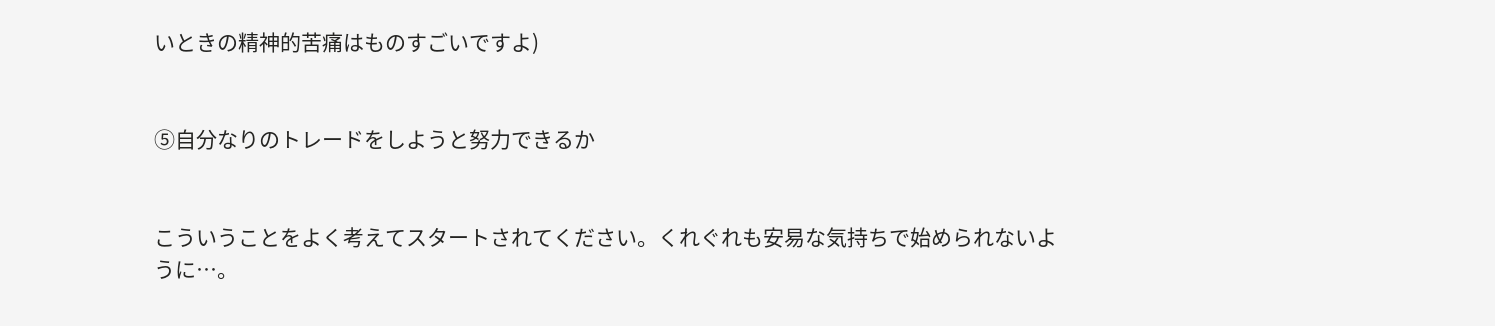いときの精神的苦痛はものすごいですよ)


⑤自分なりのトレードをしようと努力できるか


こういうことをよく考えてスタートされてください。くれぐれも安易な気持ちで始められないように…。